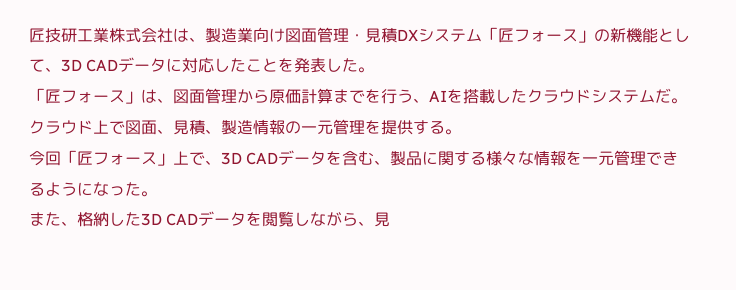匠技研工業株式会社は、製造業向け図面管理・見積DXシステム「匠フォース」の新機能として、3D CADデータに対応したことを発表した。
「匠フォース」は、図面管理から原価計算までを行う、AIを搭載したクラウドシステムだ。クラウド上で図面、見積、製造情報の一元管理を提供する。
今回「匠フォース」上で、3D CADデータを含む、製品に関する様々な情報を一元管理できるようになった。
また、格納した3D CADデータを閲覧しながら、見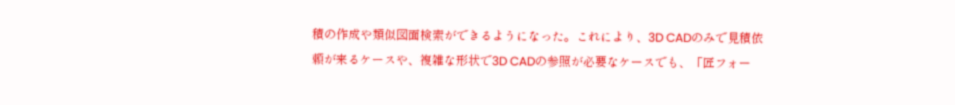積の作成や類似図面検索ができるようになった。これにより、3D CADのみで見積依頼が来るケースや、複雑な形状で3D CADの参照が必要なケースでも、「匠フォー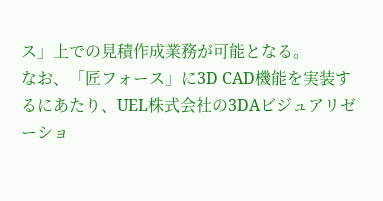ス」上での見積作成業務が可能となる。
なお、「匠フォース」に3D CAD機能を実装するにあたり、UEL株式会社の3DAビジュアリゼーショ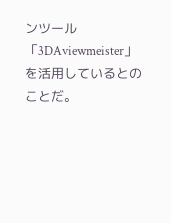ンツール「3DAviewmeister」を活用しているとのことだ。